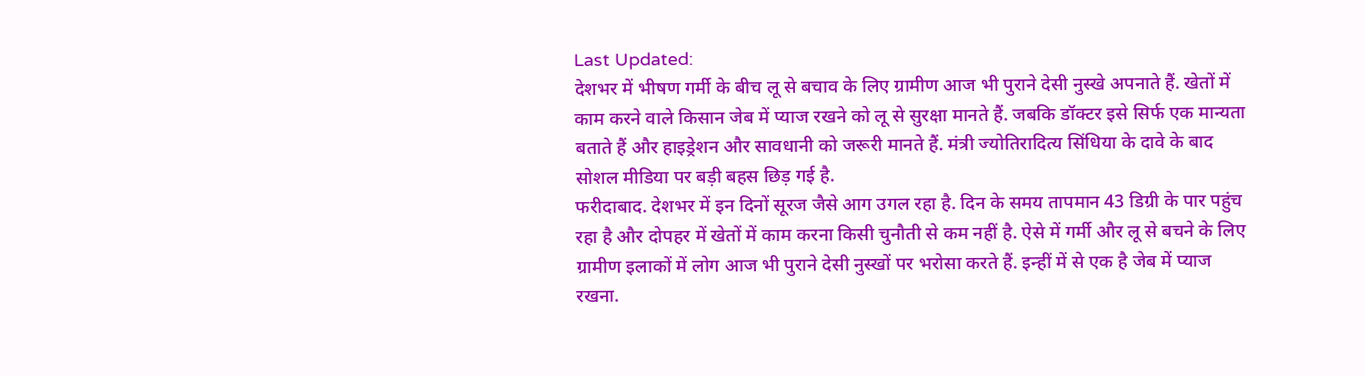Last Updated:
देशभर में भीषण गर्मी के बीच लू से बचाव के लिए ग्रामीण आज भी पुराने देसी नुस्खे अपनाते हैं. खेतों में काम करने वाले किसान जेब में प्याज रखने को लू से सुरक्षा मानते हैं. जबकि डॉक्टर इसे सिर्फ एक मान्यता बताते हैं और हाइड्रेशन और सावधानी को जरूरी मानते हैं. मंत्री ज्योतिरादित्य सिंधिया के दावे के बाद सोशल मीडिया पर बड़ी बहस छिड़ गई है.
फरीदाबाद. देशभर में इन दिनों सूरज जैसे आग उगल रहा है. दिन के समय तापमान 43 डिग्री के पार पहुंच रहा है और दोपहर में खेतों में काम करना किसी चुनौती से कम नहीं है. ऐसे में गर्मी और लू से बचने के लिए ग्रामीण इलाकों में लोग आज भी पुराने देसी नुस्खों पर भरोसा करते हैं. इन्हीं में से एक है जेब में प्याज रखना.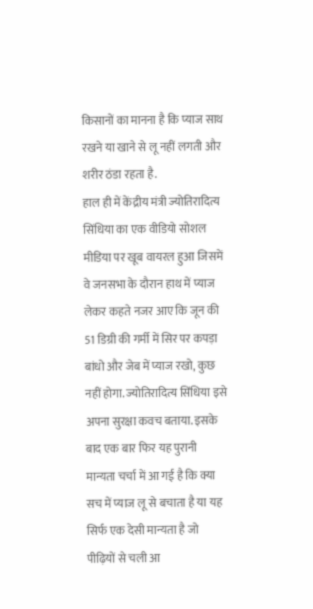किसानों का मानना है कि प्याज साथ रखने या खाने से लू नहीं लगती और शरीर ठंडा रहता है.
हाल ही में केंद्रीय मंत्री ज्योतिरादित्य सिंधिया का एक वीडियो सोशल मीडिया पर खूब वायरल हुआ जिसमें वे जनसभा के दौरान हाथ में प्याज लेकर कहते नजर आए कि जून की 51 डिग्री की गर्मी में सिर पर कपड़ा बांधो और जेब में प्याज रखो, कुछ नहीं होगा. ज्योतिरादित्य सिंधिया इसे अपना सुरक्षा कवच बताया. इसके बाद एक बार फिर यह पुरानी मान्यता चर्चा में आ गई है कि क्या सच में प्याज लू से बचाता है या यह सिर्फ एक देसी मान्यता है जो पीढ़ियों से चली आ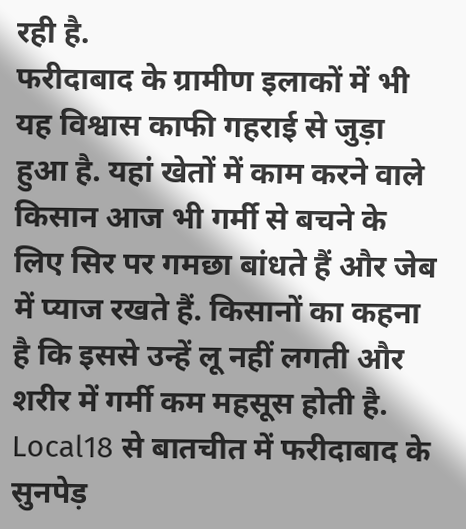रही है.
फरीदाबाद के ग्रामीण इलाकों में भी यह विश्वास काफी गहराई से जुड़ा हुआ है. यहां खेतों में काम करने वाले किसान आज भी गर्मी से बचने के लिए सिर पर गमछा बांधते हैं और जेब में प्याज रखते हैं. किसानों का कहना है कि इससे उन्हें लू नहीं लगती और शरीर में गर्मी कम महसूस होती है.
Local18 से बातचीत में फरीदाबाद के सुनपेड़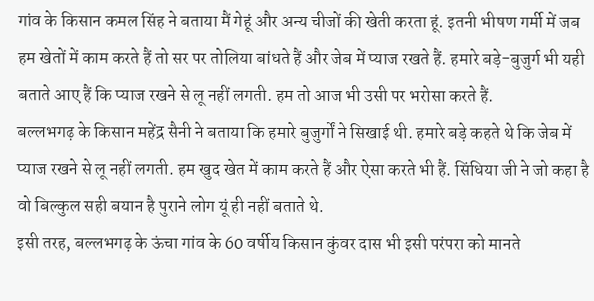गांव के किसान कमल सिंह ने बताया मैं गेहूं और अन्य चीजों की खेती करता हूं. इतनी भीषण गर्मी में जब हम खेतों में काम करते हैं तो सर पर तोलिया बांधते हैं और जेब में प्याज रखते हैं. हमारे बड़े-बुजुर्ग भी यही बताते आए हैं कि प्याज रखने से लू नहीं लगती. हम तो आज भी उसी पर भरोसा करते हैं.
बल्लभगढ़ के किसान महेंद्र सैनी ने बताया कि हमारे बुजुर्गों ने सिखाई थी. हमारे बड़े कहते थे कि जेब में प्याज रखने से लू नहीं लगती. हम खुद खेत में काम करते हैं और ऐसा करते भी हैं. सिंधिया जी ने जो कहा है वो बिल्कुल सही बयान है पुराने लोग यूं ही नहीं बताते थे.
इसी तरह, बल्लभगढ़ के ऊंचा गांव के 60 वर्षीय किसान कुंवर दास भी इसी परंपरा को मानते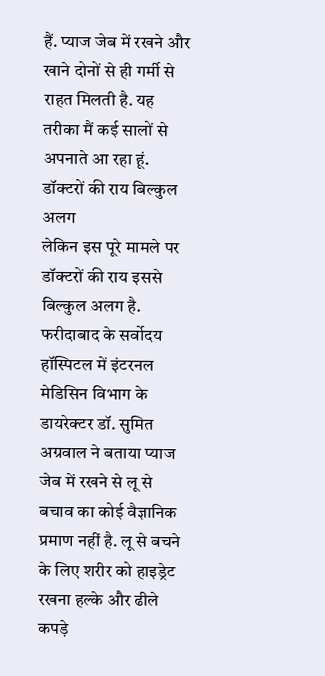हैं. प्याज जेब में रखने और खाने दोनों से ही गर्मी से राहत मिलती है. यह तरीका मैं कई सालों से अपनाते आ रहा हूं.
डॉक्टरों की राय बिल्कुल अलग
लेकिन इस पूरे मामले पर डॉक्टरों की राय इससे बिल्कुल अलग है. फरीदाबाद के सर्वोदय हॉस्पिटल में इंटरनल मेडिसिन विभाग के डायरेक्टर डॉ. सुमित अग्रवाल ने बताया प्याज जेब में रखने से लू से बचाव का कोई वैज्ञानिक प्रमाण नहीं है. लू से बचने के लिए शरीर को हाइड्रेट रखना हल्के और ढीले कपड़े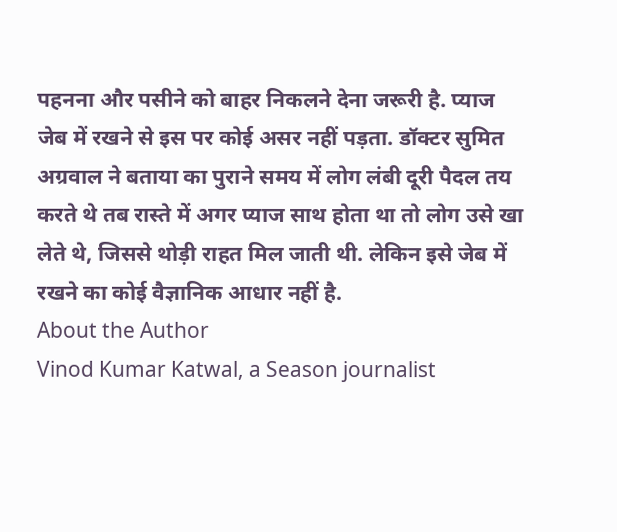पहनना और पसीने को बाहर निकलने देना जरूरी है. प्याज जेब में रखने से इस पर कोई असर नहीं पड़ता. डॉक्टर सुमित अग्रवाल ने बताया का पुराने समय में लोग लंबी दूरी पैदल तय करते थे तब रास्ते में अगर प्याज साथ होता था तो लोग उसे खा लेते थे, जिससे थोड़ी राहत मिल जाती थी. लेकिन इसे जेब में रखने का कोई वैज्ञानिक आधार नहीं है.
About the Author
Vinod Kumar Katwal, a Season journalist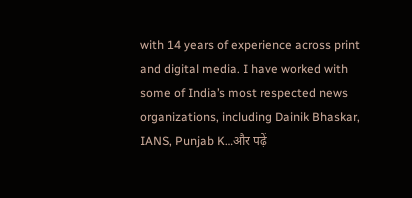with 14 years of experience across print and digital media. I have worked with some of India’s most respected news organizations, including Dainik Bhaskar, IANS, Punjab K…और पढ़ें